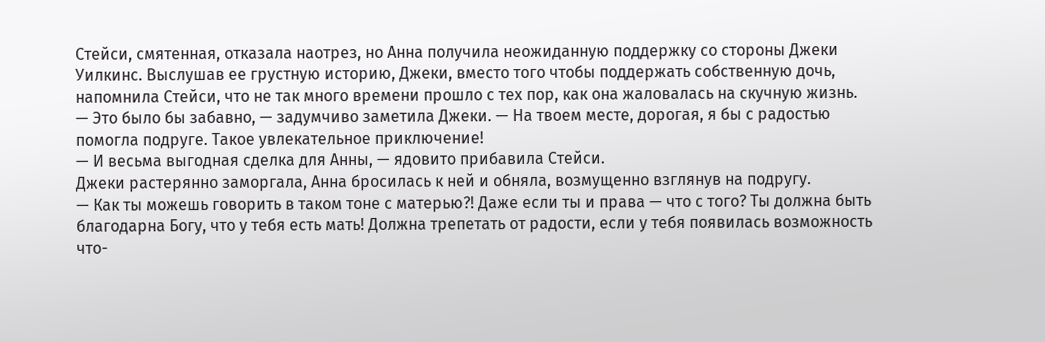Стейси, смятенная, отказала наотрез, но Анна получила неожиданную поддержку со стороны Джеки Уилкинс. Выслушав ее грустную историю, Джеки, вместо того чтобы поддержать собственную дочь, напомнила Стейси, что не так много времени прошло с тех пор, как она жаловалась на скучную жизнь.
— Это было бы забавно, — задумчиво заметила Джеки. — На твоем месте, дорогая, я бы с радостью помогла подруге. Такое увлекательное приключение!
— И весьма выгодная сделка для Анны, — ядовито прибавила Стейси.
Джеки растерянно заморгала, Анна бросилась к ней и обняла, возмущенно взглянув на подругу.
— Как ты можешь говорить в таком тоне с матерью?! Даже если ты и права — что с того? Ты должна быть благодарна Богу, что у тебя есть мать! Должна трепетать от радости, если у тебя появилась возможность что-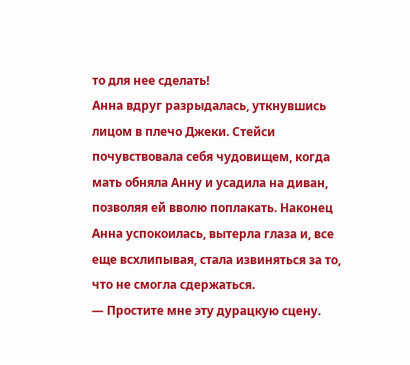то для нее сделать!
Анна вдруг разрыдалась, уткнувшись лицом в плечо Джеки. Стейси почувствовала себя чудовищем, когда мать обняла Анну и усадила на диван, позволяя ей вволю поплакать. Наконец Анна успокоилась, вытерла глаза и, все еще всхлипывая, стала извиняться за то, что не смогла сдержаться.
— Простите мне эту дурацкую сцену.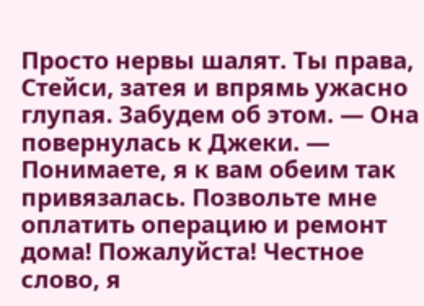Просто нервы шалят. Ты права, Стейси, затея и впрямь ужасно глупая. Забудем об этом. — Она повернулась к Джеки. — Понимаете, я к вам обеим так привязалась. Позвольте мне оплатить операцию и ремонт дома! Пожалуйста! Честное слово, я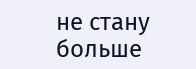не стану больше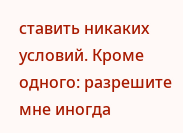ставить никаких условий. Кроме одного: разрешите мне иногда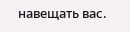навещать вас.